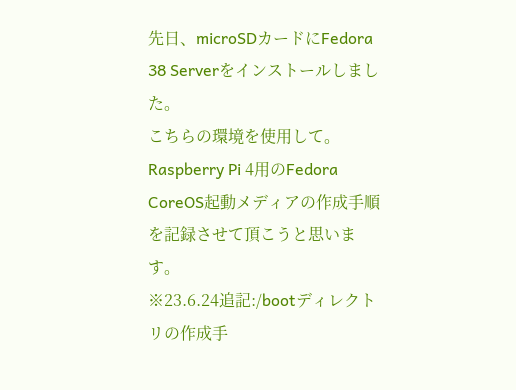先日、microSDカードにFedora 38 Serverをインストールしました。
こちらの環境を使用して。Raspberry Pi 4用のFedora CoreOS起動メディアの作成手順を記録させて頂こうと思います。
※23.6.24追記:/bootディレクトリの作成手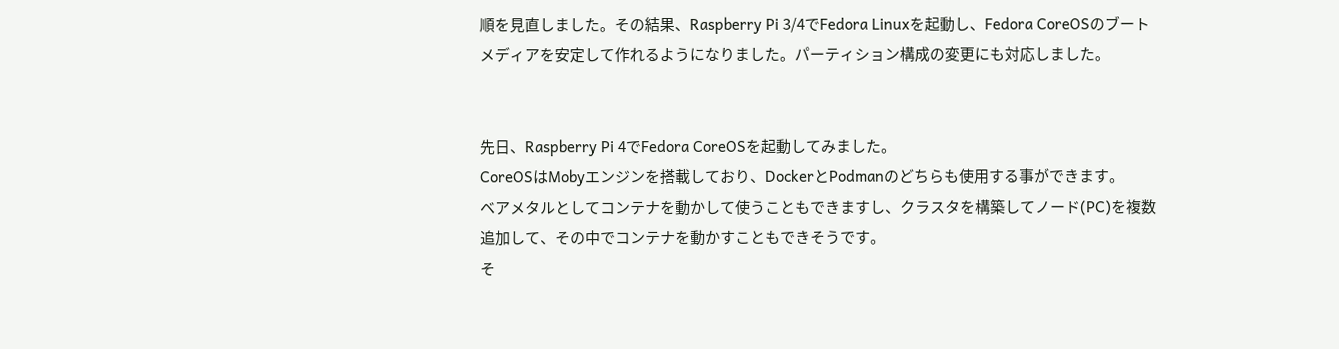順を見直しました。その結果、Raspberry Pi 3/4でFedora Linuxを起動し、Fedora CoreOSのブートメディアを安定して作れるようになりました。パーティション構成の変更にも対応しました。


先日、Raspberry Pi 4でFedora CoreOSを起動してみました。
CoreOSはMobyエンジンを搭載しており、DockerとPodmanのどちらも使用する事ができます。
ベアメタルとしてコンテナを動かして使うこともできますし、クラスタを構築してノード(PC)を複数追加して、その中でコンテナを動かすこともできそうです。
そ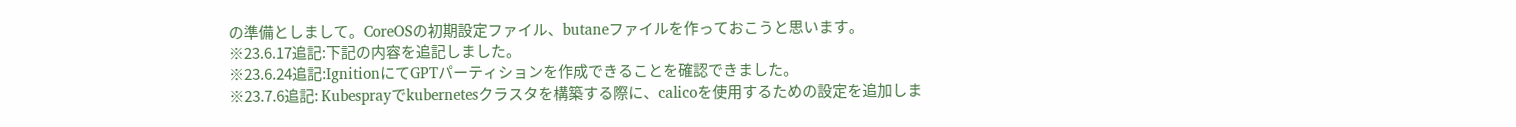の準備としまして。CoreOSの初期設定ファイル、butaneファイルを作っておこうと思います。
※23.6.17追記:下記の内容を追記しました。
※23.6.24追記:IgnitionにてGPTパーティションを作成できることを確認できました。
※23.7.6追記: Kubesprayでkubernetesクラスタを構築する際に、calicoを使用するための設定を追加しま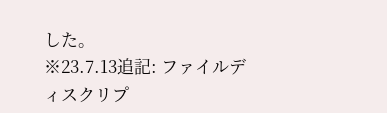した。
※23.7.13追記: ファイルディスクリプ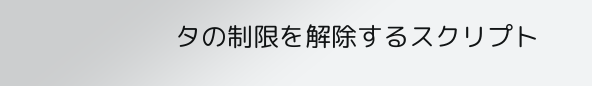タの制限を解除するスクリプト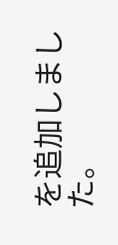を追加しました。